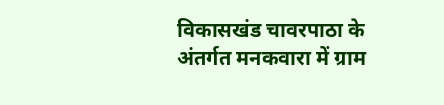विकासखंड चावरपाठा के अंतर्गत मनकवारा में ग्राम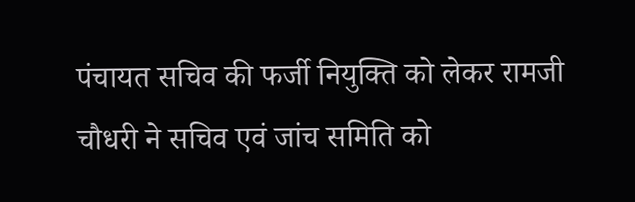पंचायत सचिव की फर्जी नियुक्ति को लेकर रामजी चौधरी ने सचिव एवं जांच समिति को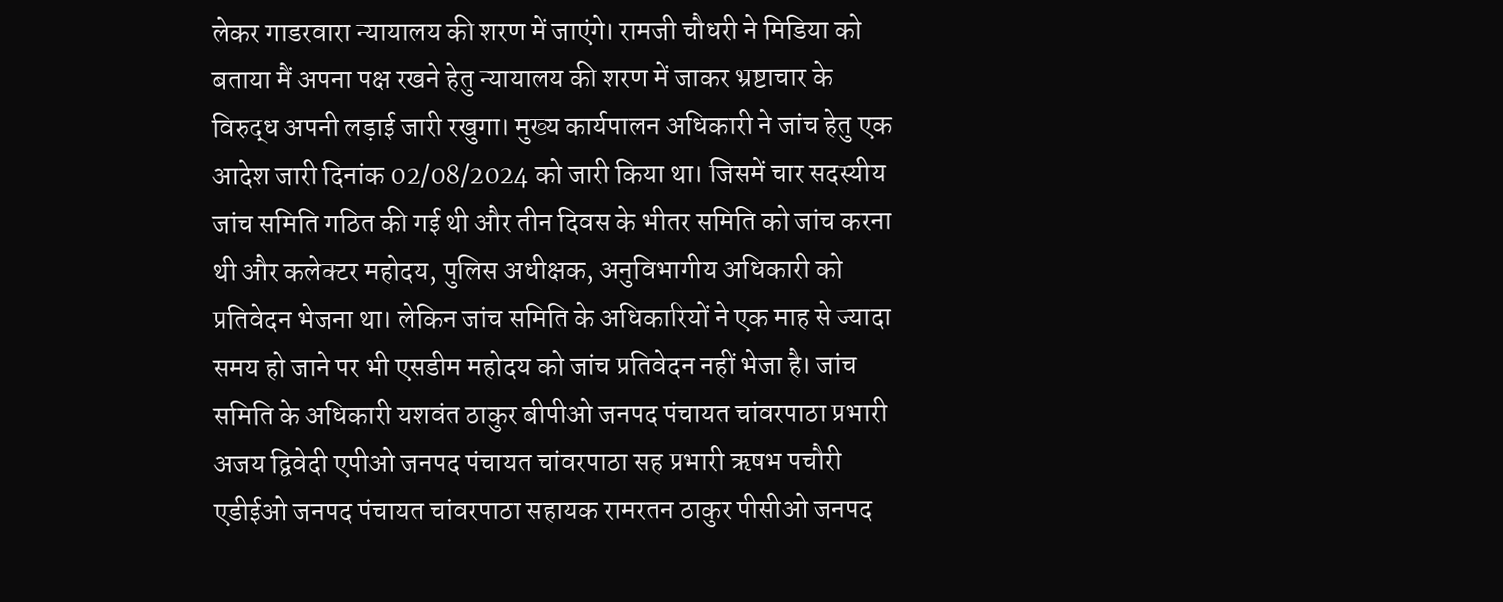लेकर गाडरवारा न्यायालय की शरण में जाएंगे। रामजी चौधरी ने मिडिया को बताया मैं अपना पक्ष रखने हेतु न्यायालय की शरण में जाकर भ्रष्टाचार के विरुद्ध अपनी लड़ाई जारी रखुगा। मुख्य कार्यपालन अधिकारी ने जांच हेतु एक आदेश जारी दिनांक 02/08/2024 को जारी किया था। जिसमें चार सदस्यीय जांच समिति गठित की गई थी और तीन दिवस के भीतर समिति को जांच करना थी और कलेक्टर महोदय, पुलिस अधीक्षक, अनुविभागीय अधिकारी को प्रतिवेदन भेजना था। लेकिन जांच समिति के अधिकारियों ने एक माह से ज्यादा समय हो जाने पर भी एसडीम महोदय को जांच प्रतिवेदन नहीं भेजा है। जांच समिति के अधिकारी यशवंत ठाकुर बीपीओ जनपद पंचायत चांवरपाठा प्रभारी अजय द्विवेदी एपीओ जनपद पंचायत चांवरपाठा सह प्रभारी ऋषभ पचौरी एडीईओ जनपद पंचायत चांवरपाठा सहायक रामरतन ठाकुर पीसीओ जनपद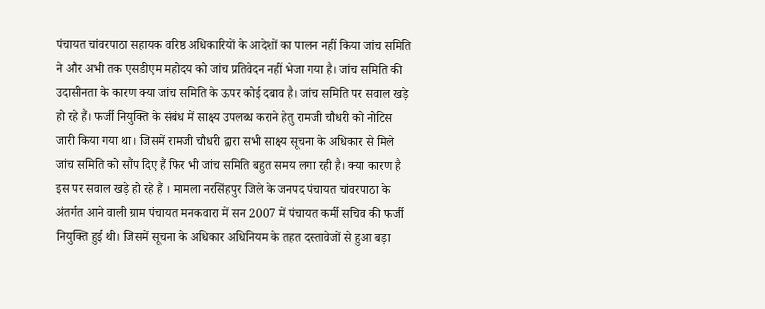पंचायत चांवरपाठा सहायक वरिष्ठ अधिकारियों के आदेशों का पालन नहीं किया जांच समिति ने और अभी तक एसडीएम महोदय को जांच प्रतिवेदन नहीं भेजा गया है। जांच समिति की उदासीनता के कारण क्या जांच समिति के ऊपर कोई दबाव है। जांच समिति पर सवाल खड़े हो रहे हैं। फर्जी नियुक्ति के संबंध में साक्ष्य उपलब्ध कराने हेतु रामजी चौधरी को नोटिस जारी किया गया था। जिसमें रामजी चौधरी द्वारा सभी साक्ष्य सूचना के अधिकार से मिले जांच समिति को सौंप दिए हैं फिर भी जांच समिति बहुत समय लगा रही है। क्या कारण है इस पर सवाल खड़े हो रहे हैं । मामला नरसिंहपुर जिले के जनपद पंचायत चांवरपाठा के अंतर्गत आने वाली ग्राम पंचायत मनकवारा में सन 2007 में पंचायत कर्मी सचिव की फर्जी नियुक्ति हुई थी। जिसमें सूचना के अधिकार अधिनियम के तहत दस्तावेजों से हुआ बड़ा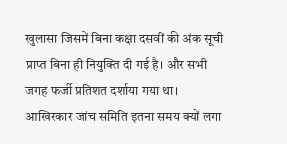खुलासा जिसमें बिना कक्षा दसवीं की अंक सूची प्राप्त बिना ही नियुक्ति दी गई है। और सभी जगह फर्जी प्रतिशत दर्शाया गया था। आखिरकार जांच समिति इतना समय क्यों लगा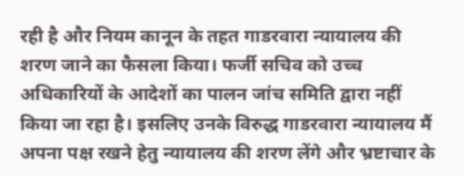रही है और नियम कानून के तहत गाडरवारा न्यायालय की शरण जाने का फैसला किया। फर्जी सचिव को उच्च अधिकारियों के आदेशों का पालन जांच समिति द्वारा नहीं किया जा रहा है। इसलिए उनके विरुद्ध गाडरवारा न्यायालय मैं अपना पक्ष रखने हेतु न्यायालय की शरण लेंगे और भ्रष्टाचार के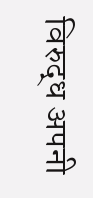विरुद्ध अपनी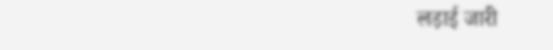लड़ाई जारी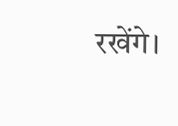रखेंगे।